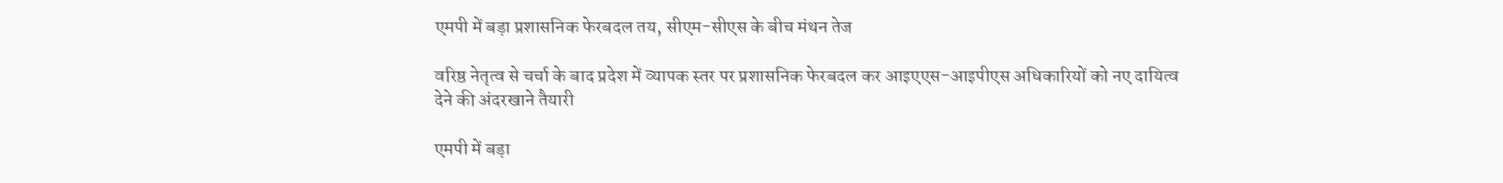एमपी में बड़ा प्रशासनिक फेरबदल तय, सीएम-सीएस के बीच मंथन तेज

वरिष्ठ नेतृत्व से चर्चा के बाद प्रदेश में व्यापक स्तर पर प्रशासनिक फेरबदल कर आइएएस-आइपीएस अधिकारियों को नए दायित्व देने की अंदरखाने तैयारी

एमपी में बड़ा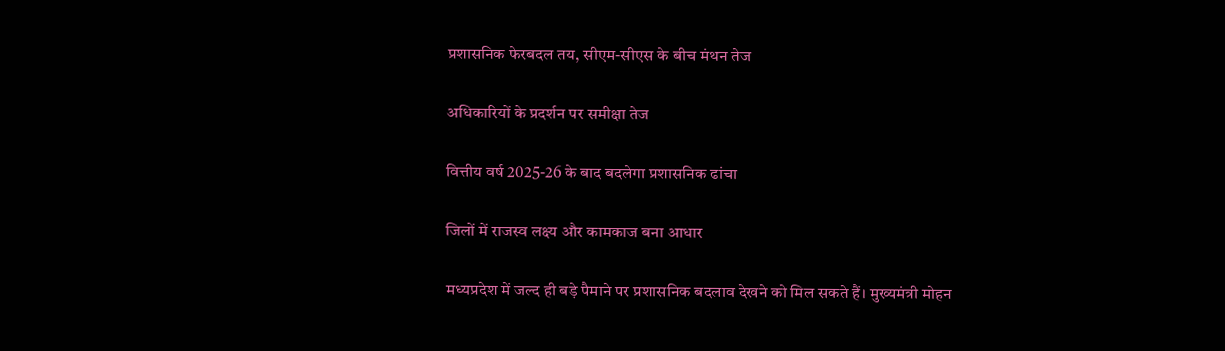प्रशासनिक फेरबदल तय, सीएम-सीएस के बीच मंथन तेज

अधिकारियों के प्रदर्शन पर समीक्षा तेज

वित्तीय वर्ष 2025-26 के बाद बदलेगा प्रशासनिक ढांचा

जिलों में राजस्व लक्ष्य और कामकाज बना आधार

मध्यप्रदेश में जल्द ही बड़े पैमाने पर प्रशासनिक बदलाव देखने को मिल सकते हैं। मुख्यमंत्री मोहन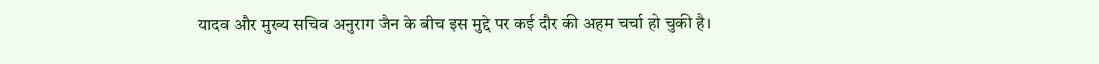यादव और मुख्य सचिव अनुराग जैन के बीच इस मुद्दे पर कई दौर की अहम चर्चा हो चुकी है।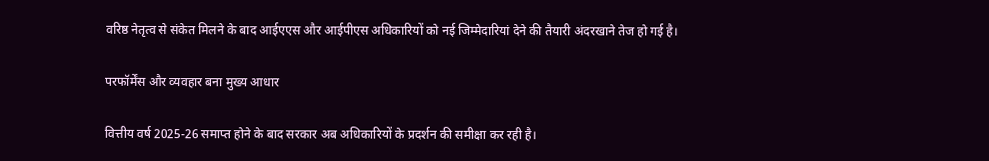वरिष्ठ नेतृत्व से संकेत मिलने के बाद आईएएस और आईपीएस अधिकारियों को नई जिम्मेदारियां देने की तैयारी अंदरखाने तेज हो गई है।

परफॉर्मेंस और व्यवहार बना मुख्य आधार

वित्तीय वर्ष 2025-26 समाप्त होने के बाद सरकार अब अधिकारियों के प्रदर्शन की समीक्षा कर रही है।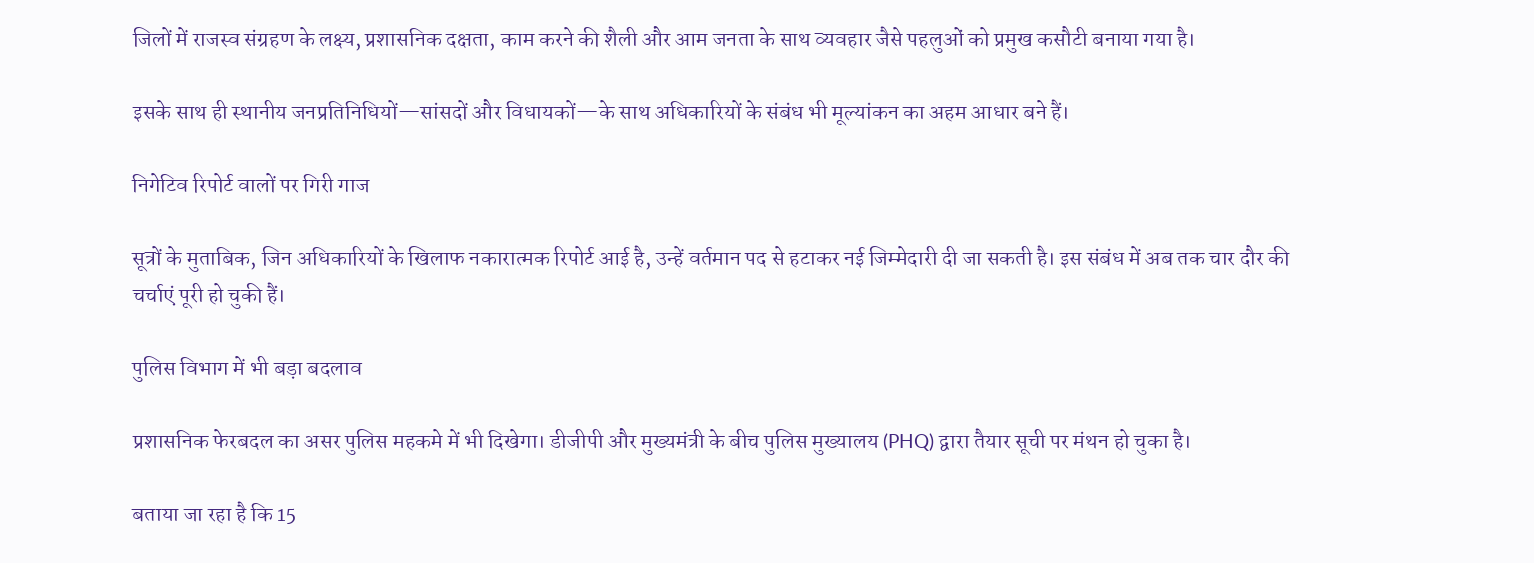जिलों में राजस्व संग्रहण के लक्ष्य, प्रशासनिक दक्षता, काम करने की शैली और आम जनता के साथ व्यवहार जैसे पहलुओं को प्रमुख कसौटी बनाया गया है।

इसके साथ ही स्थानीय जनप्रतिनिधियों—सांसदों और विधायकों—के साथ अधिकारियों के संबंध भी मूल्यांकन का अहम आधार बने हैं।

निगेटिव रिपोर्ट वालों पर गिरी गाज

सूत्रों के मुताबिक, जिन अधिकारियों के खिलाफ नकारात्मक रिपोर्ट आई है, उन्हें वर्तमान पद से हटाकर नई जिम्मेदारी दी जा सकती है। इस संबंध में अब तक चार दौर की चर्चाएं पूरी हो चुकी हैं।

पुलिस विभाग में भी बड़ा बदलाव

प्रशासनिक फेरबदल का असर पुलिस महकमे में भी दिखेगा। डीजीपी और मुख्यमंत्री के बीच पुलिस मुख्यालय (PHQ) द्वारा तैयार सूची पर मंथन हो चुका है।

बताया जा रहा है कि 15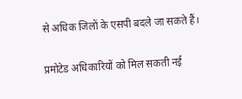से अधिक जिलों के एसपी बदले जा सकते हैं।

प्रमोटेड अधिकारियों को मिल सकती नई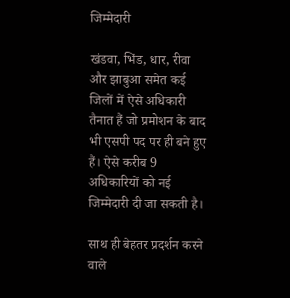जिम्मेदारी

खंडवा, भिंड, धार, रीवा और झाबुआ समेत कई जिलों में ऐसे अधिकारी तैनात हैं जो प्रमोशन के बाद भी एसपी पद पर ही बने हुए हैं। ऐसे करीब 9 अधिकारियों को नई जिम्मेदारी दी जा सकती है।

साथ ही बेहतर प्रदर्शन करने वाले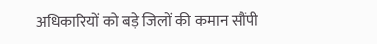अधिकारियों को बड़े जिलों की कमान सौंपी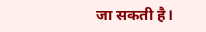जा सकती है।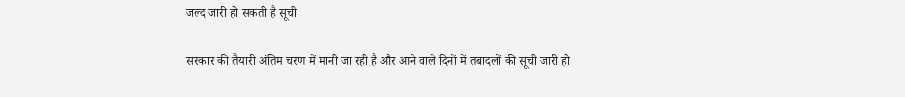जल्द जारी हो सकती है सूची

सरकार की तैयारी अंतिम चरण में मानी जा रही है और आने वाले दिनों में तबादलों की सूची जारी हो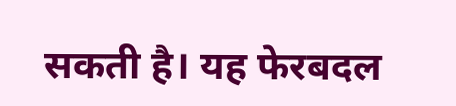सकती है। यह फेरबदल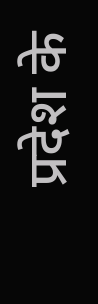प्रदेश के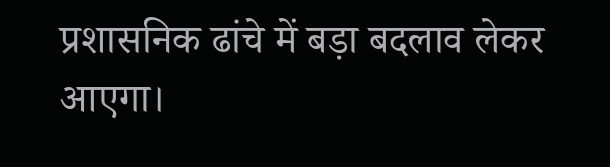प्रशासनिक ढांचे में बड़ा बदलाव लेकर आएगा।